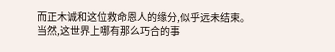而正木诚和这位救命恩人的缘分,似乎远未结束。
当然,这世界上哪有那么巧合的事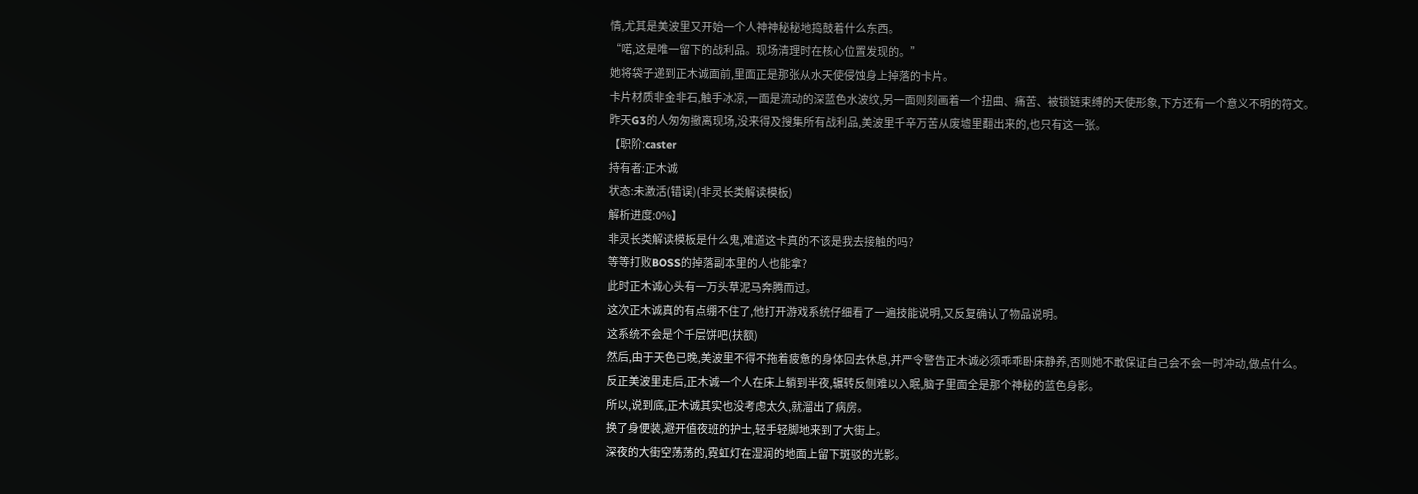情,尤其是美波里又开始一个人神神秘秘地捣鼓着什么东西。
“喏,这是唯一留下的战利品。现场清理时在核心位置发现的。”
她将袋子递到正木诚面前,里面正是那张从水天使侵蚀身上掉落的卡片。
卡片材质非金非石,触手冰凉,一面是流动的深蓝色水波纹,另一面则刻画着一个扭曲、痛苦、被锁链束缚的天使形象,下方还有一个意义不明的符文。
昨天G3的人匆匆撤离现场,没来得及搜集所有战利品,美波里千辛万苦从废墟里翻出来的,也只有这一张。
【职阶:caster
持有者:正木诚
状态:未激活(错误)(非灵长类解读模板)
解析进度:0%】
非灵长类解读模板是什么鬼,难道这卡真的不该是我去接触的吗?
等等打败BOSS的掉落副本里的人也能拿?
此时正木诚心头有一万头草泥马奔腾而过。
这次正木诚真的有点绷不住了,他打开游戏系统仔细看了一遍技能说明,又反复确认了物品说明。
这系统不会是个千层饼吧(扶额)
然后,由于天色已晚,美波里不得不拖着疲惫的身体回去休息,并严令警告正木诚必须乖乖卧床静养,否则她不敢保证自己会不会一时冲动,做点什么。
反正美波里走后,正木诚一个人在床上躺到半夜,辗转反侧难以入眠,脑子里面全是那个神秘的蓝色身影。
所以,说到底,正木诚其实也没考虑太久,就溜出了病房。
换了身便装,避开值夜班的护士,轻手轻脚地来到了大街上。
深夜的大街空荡荡的,霓虹灯在湿润的地面上留下斑驳的光影。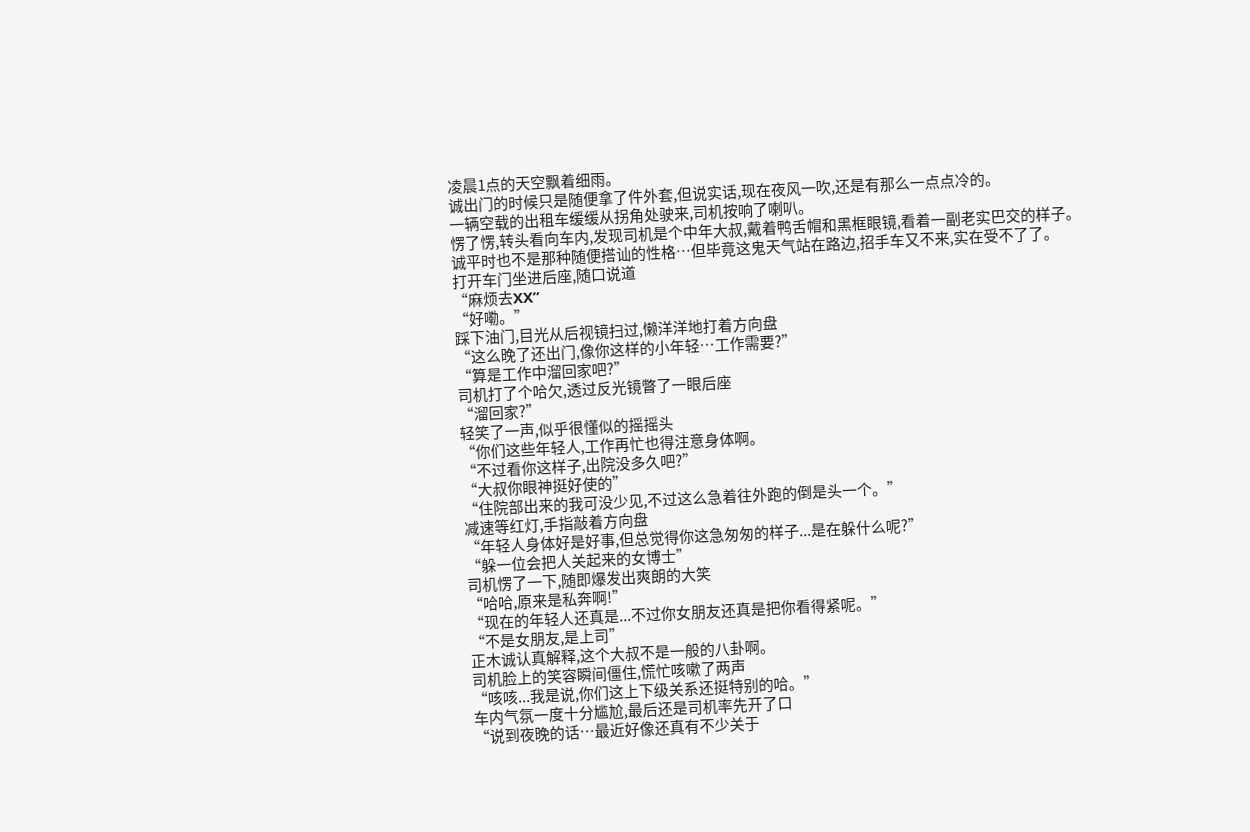凌晨1点的天空飘着细雨。
诚出门的时候只是随便拿了件外套,但说实话,现在夜风一吹,还是有那么一点点冷的。
一辆空载的出租车缓缓从拐角处驶来,司机按响了喇叭。
愣了愣,转头看向车内,发现司机是个中年大叔,戴着鸭舌帽和黑框眼镜,看着一副老实巴交的样子。
诚平时也不是那种随便搭讪的性格…但毕竟这鬼天气站在路边,招手车又不来,实在受不了了。
打开车门坐进后座,随口说道
“麻烦去XX”
“好嘞。”
踩下油门,目光从后视镜扫过,懒洋洋地打着方向盘
“这么晚了还出门,像你这样的小年轻…工作需要?”
“算是工作中溜回家吧?”
司机打了个哈欠,透过反光镜瞥了一眼后座
“溜回家?”
轻笑了一声,似乎很懂似的摇摇头
“你们这些年轻人,工作再忙也得注意身体啊。
“不过看你这样子,出院没多久吧?”
“大叔你眼神挺好使的”
“住院部出来的我可没少见,不过这么急着往外跑的倒是头一个。”
减速等红灯,手指敲着方向盘
“年轻人身体好是好事,但总觉得你这急匆匆的样子...是在躲什么呢?”
“躲一位会把人关起来的女博士”
司机愣了一下,随即爆发出爽朗的大笑
“哈哈,原来是私奔啊!”
“现在的年轻人还真是...不过你女朋友还真是把你看得紧呢。”
“不是女朋友,是上司”
正木诚认真解释,这个大叔不是一般的八卦啊。
司机脸上的笑容瞬间僵住,慌忙咳嗽了两声
“咳咳...我是说,你们这上下级关系还挺特别的哈。”
车内气氛一度十分尴尬,最后还是司机率先开了口
“说到夜晚的话…最近好像还真有不少关于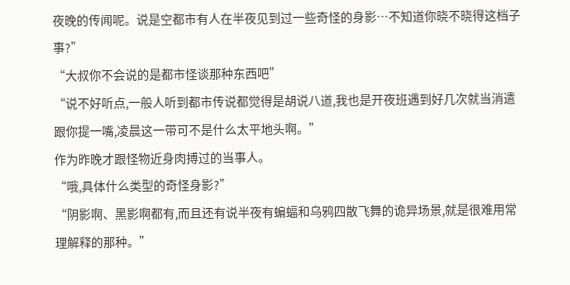夜晚的传闻呢。说是空都市有人在半夜见到过一些奇怪的身影…不知道你晓不晓得这档子事?”
“大叔你不会说的是都市怪谈那种东西吧”
“说不好听点,一般人听到都市传说都觉得是胡说八道,我也是开夜班遇到好几次就当消遣跟你提一嘴,凌晨这一带可不是什么太平地头啊。”
作为昨晚才跟怪物近身肉搏过的当事人。
“哦,具体什么类型的奇怪身影?”
“阴影啊、黑影啊都有,而且还有说半夜有蝙蝠和乌鸦四散飞舞的诡异场景,就是很难用常理解释的那种。”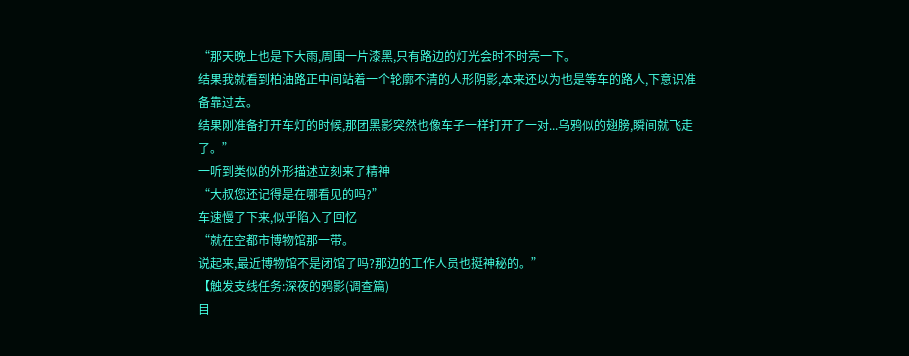“那天晚上也是下大雨,周围一片漆黑,只有路边的灯光会时不时亮一下。
结果我就看到柏油路正中间站着一个轮廓不清的人形阴影,本来还以为也是等车的路人,下意识准备靠过去。
结果刚准备打开车灯的时候,那团黑影突然也像车子一样打开了一对...乌鸦似的翅膀,瞬间就飞走了。”
一听到类似的外形描述立刻来了精神
“大叔您还记得是在哪看见的吗?”
车速慢了下来,似乎陷入了回忆
“就在空都市博物馆那一带。
说起来,最近博物馆不是闭馆了吗?那边的工作人员也挺神秘的。”
【触发支线任务:深夜的鸦影(调查篇)
目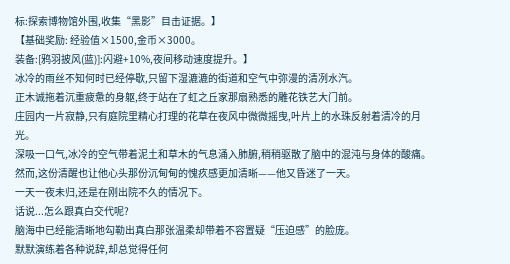标:探索博物馆外围,收集“黑影”目击证据。】
【基础奖励: 经验值×1500,金币×3000。
装备:[鸦羽披风(蓝)]:闪避+10%,夜间移动速度提升。】
冰冷的雨丝不知何时已经停歇,只留下湿漉漉的街道和空气中弥漫的清冽水汽。
正木诚拖着沉重疲惫的身躯,终于站在了虹之丘家那扇熟悉的雕花铁艺大门前。
庄园内一片寂静,只有庭院里精心打理的花草在夜风中微微摇曳,叶片上的水珠反射着清冷的月光。
深吸一口气,冰冷的空气带着泥土和草木的气息涌入肺腑,稍稍驱散了脑中的混沌与身体的酸痛。
然而,这份清醒也让他心头那份沉甸甸的愧疚感更加清晰——他又昏迷了一天。
一天一夜未归,还是在刚出院不久的情况下。
话说...怎么跟真白交代呢?
脑海中已经能清晰地勾勒出真白那张温柔却带着不容置疑“压迫感”的脸庞。
默默演练着各种说辞,却总觉得任何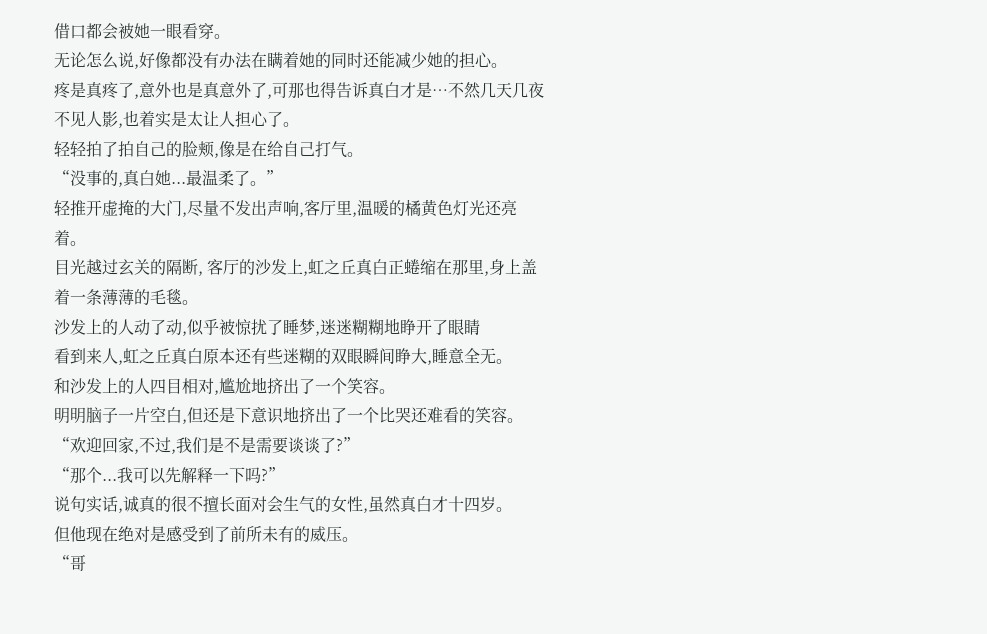借口都会被她一眼看穿。
无论怎么说,好像都没有办法在瞒着她的同时还能减少她的担心。
疼是真疼了,意外也是真意外了,可那也得告诉真白才是…不然几天几夜不见人影,也着实是太让人担心了。
轻轻拍了拍自己的脸颊,像是在给自己打气。
“没事的,真白她...最温柔了。”
轻推开虚掩的大门,尽量不发出声响,客厅里,温暖的橘黄色灯光还亮着。
目光越过玄关的隔断, 客厅的沙发上,虹之丘真白正蜷缩在那里,身上盖着一条薄薄的毛毯。
沙发上的人动了动,似乎被惊扰了睡梦,迷迷糊糊地睁开了眼睛
看到来人,虹之丘真白原本还有些迷糊的双眼瞬间睁大,睡意全无。
和沙发上的人四目相对,尴尬地挤出了一个笑容。
明明脑子一片空白,但还是下意识地挤出了一个比哭还难看的笑容。
“欢迎回家,不过,我们是不是需要谈谈了?”
“那个...我可以先解释一下吗?”
说句实话,诚真的很不擅长面对会生气的女性,虽然真白才十四岁。
但他现在绝对是感受到了前所未有的威压。
“哥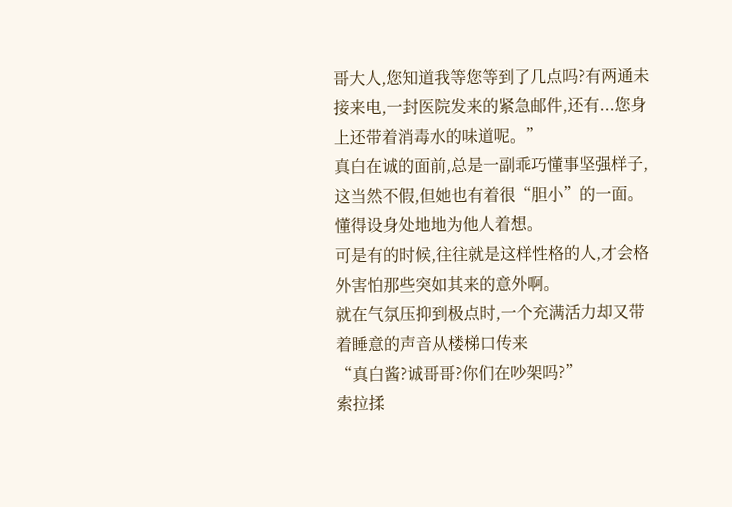哥大人,您知道我等您等到了几点吗?有两通未接来电,一封医院发来的紧急邮件,还有...您身上还带着消毒水的味道呢。”
真白在诚的面前,总是一副乖巧懂事坚强样子,这当然不假,但她也有着很“胆小”的一面。
懂得设身处地地为他人着想。
可是有的时候,往往就是这样性格的人,才会格外害怕那些突如其来的意外啊。
就在气氛压抑到极点时,一个充满活力却又带着睡意的声音从楼梯口传来
“真白酱?诚哥哥?你们在吵架吗?”
索拉揉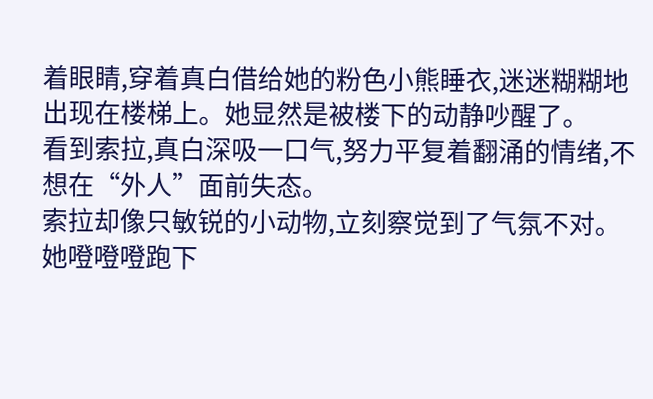着眼睛,穿着真白借给她的粉色小熊睡衣,迷迷糊糊地出现在楼梯上。她显然是被楼下的动静吵醒了。
看到索拉,真白深吸一口气,努力平复着翻涌的情绪,不想在“外人”面前失态。
索拉却像只敏锐的小动物,立刻察觉到了气氛不对。
她噔噔噔跑下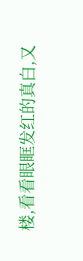楼,看看眼眶发红的真白,又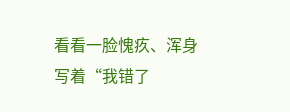看看一脸愧疚、浑身写着“我错了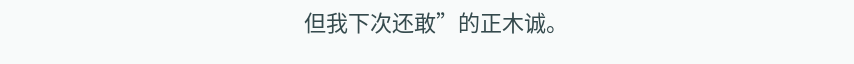但我下次还敢”的正木诚。